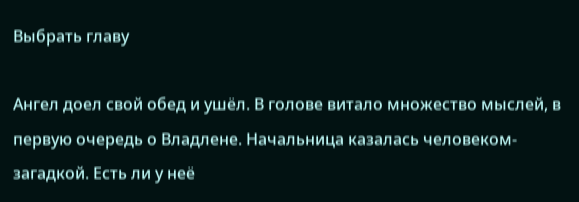Выбрать главу

Ангел доел свой обед и ушёл. В голове витало множество мыслей, в первую очередь о Владлене. Начальница казалась человеком-загадкой. Есть ли у неё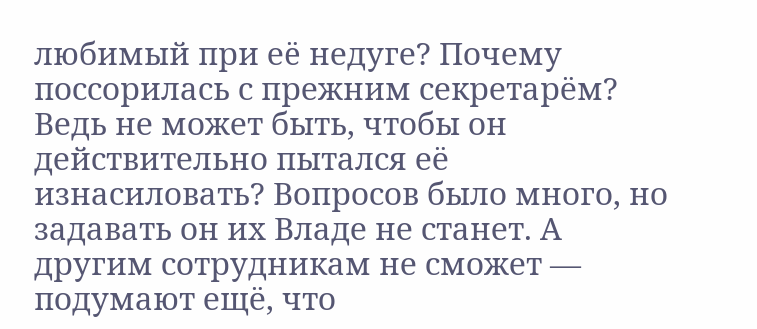любимый при еë недуге? Почему поссорилась с прежним секретарём? Ведь не может быть, чтобы он действительно пытался её изнасиловать? Вопросов было много, но задавать он их Владе не станет. А другим сотрудникам не сможет — подумают ещё, что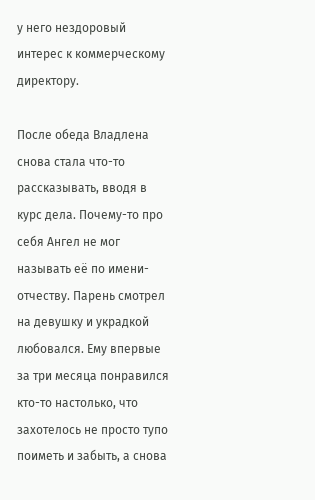у него нездоровый интерес к коммерческому директору.

После обеда Владлена снова стала что-то рассказывать, вводя в курс дела. Почему-то про себя Ангел не мог называть её по имени-отчеству. Парень смотрел на девушку и украдкой любовался. Ему впервые за три месяца понравился кто-то настолько, что захотелось не просто тупо поиметь и забыть, а снова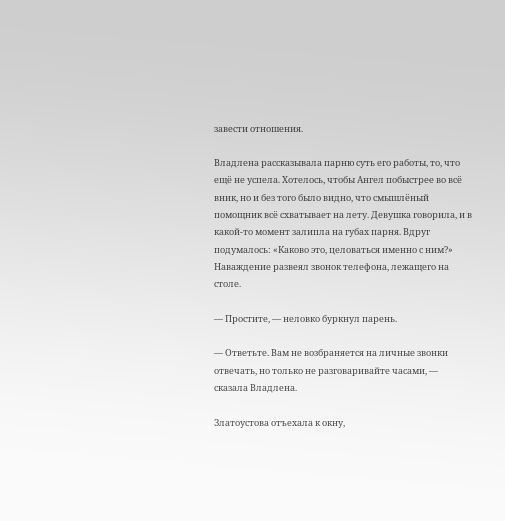завести отношения.

Владлена рассказывала парню суть его работы, то, что ещё не успела. Хотелось, чтобы Ангел побыстрее во всё вник, но и без того было видно, что смышлёный помощник всё схватывает на лету. Девушка говорила, и в какой-то момент залипла на губах парня. Вдруг подумалось: «Каково это, целоваться именно с ним?» Наваждение развеял звонок телефона, лежащего на столе.

— Простите, — неловко буркнул парень.

— Ответьте. Вам не возбраняется на личные звонки отвечать, но только не разговаривайте часами, — сказала Владлена.

Златоустова отъехала к окну,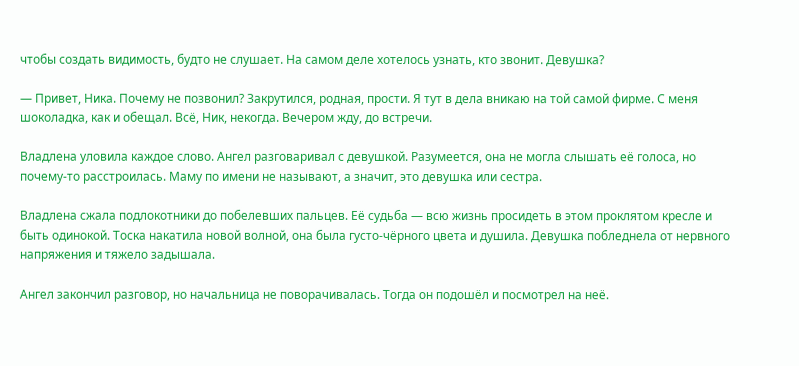чтобы создать видимость, будто не слушает. На самом деле хотелось узнать, кто звонит. Девушка?

— Привет, Ника. Почему не позвонил? Закрутился, родная, прости. Я тут в дела вникаю на той самой фирме. С меня шоколадка, как и обещал. Всё, Ник, некогда. Вечером жду, до встречи.

Владлена уловила каждое слово. Ангел разговаривал с девушкой. Разумеется, она не могла слышать её голоса, но почему-то расстроилась. Маму по имени не называют, а значит, это девушка или сестра.

Владлена сжала подлокотники до побелевших пальцев. Её судьба — всю жизнь просидеть в этом проклятом кресле и быть одинокой. Тоска накатила новой волной, она была густо-чёрного цвета и душила. Девушка побледнела от нервного напряжения и тяжело задышала.

Ангел закончил разговор, но начальница не поворачивалась. Тогда он подошёл и посмотрел на неё.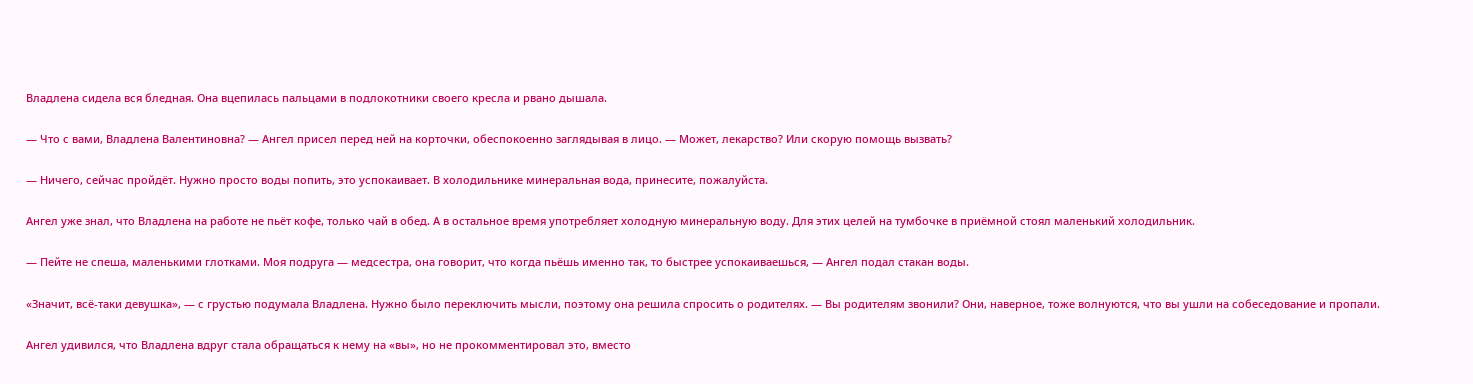Владлена сидела вся бледная. Она вцепилась пальцами в подлокотники своего кресла и рвано дышала.

— Что с вами, Владлена Валентиновна? — Ангел присел перед ней на корточки, обеспокоенно заглядывая в лицо. — Может, лекарство? Или скорую помощь вызвать?

— Ничего, сейчас пройдёт. Нужно просто воды попить, это успокаивает. В холодильнике минеральная вода, принесите, пожалуйста.

Ангел уже знал, что Владлена на работе не пьёт кофе, только чай в обед. А в остальное время употребляет холодную минеральную воду. Для этих целей на тумбочке в приёмной стоял маленький холодильник.

— Пейте не спеша, маленькими глотками. Моя подруга — медсестра, она говорит, что когда пьёшь именно так, то быстрее успокаиваешься, — Ангел подал стакан воды.

«Значит, всё-таки девушка», — с грустью подумала Владлена. Нужно было переключить мысли, поэтому она решила спросить о родителях. — Вы родителям звонили? Они, наверное, тоже волнуются, что вы ушли на собеседование и пропали.

Ангел удивился, что Владлена вдруг стала обращаться к нему на «вы», но не прокомментировал это, вместо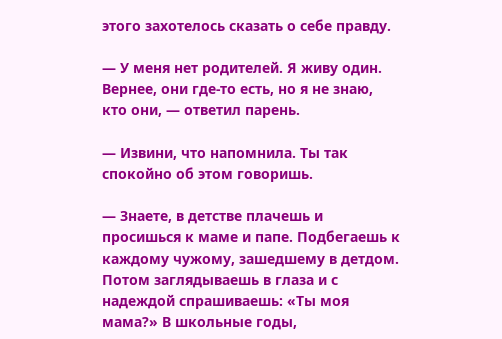этого захотелось сказать о себе правду.

— У меня нет родителей. Я живу один. Вернее, они где-то есть, но я не знаю, кто они, — ответил парень.

— Извини, что напомнила. Ты так спокойно об этом говоришь.

— Знаете, в детстве плачешь и просишься к маме и папе. Подбегаешь к каждому чужому, зашедшему в детдом. Потом заглядываешь в глаза и с надеждой спрашиваешь: «Ты моя мама?» В школьные годы,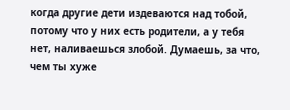когда другие дети издеваются над тобой, потому что у них есть родители, а у тебя нет, наливаешься злобой. Думаешь, за что, чем ты хуже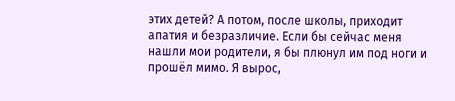этих детей? А потом, после школы, приходит апатия и безразличие. Если бы сейчас меня нашли мои родители, я бы плюнул им под ноги и прошёл мимо. Я вырос,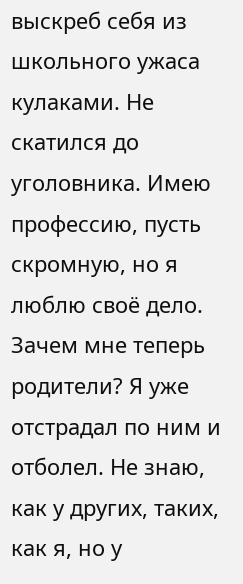выскреб себя из школьного ужаса кулаками. Не скатился до уголовника. Имею профессию, пусть скромную, но я люблю своё дело. Зачем мне теперь родители? Я уже отстрадал по ним и отболел. Не знаю, как у других, таких, как я, но у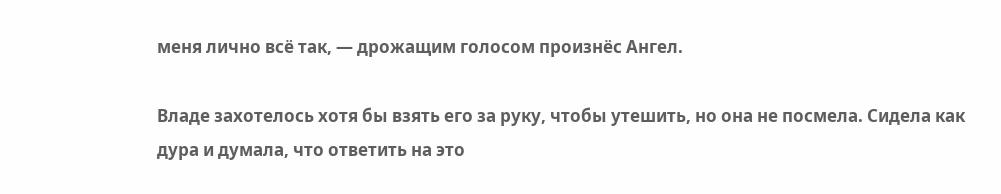меня лично всё так, — дрожащим голосом произнёс Ангел.

Владе захотелось хотя бы взять его за руку, чтобы утешить, но она не посмела. Сидела как дура и думала, что ответить на это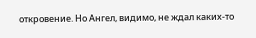откровение. Но Ангел, видимо, не ждал каких-то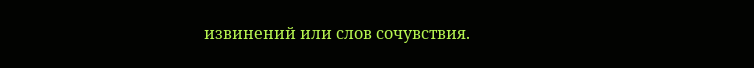извинений или слов сочувствия.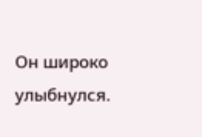Он широко улыбнулся.